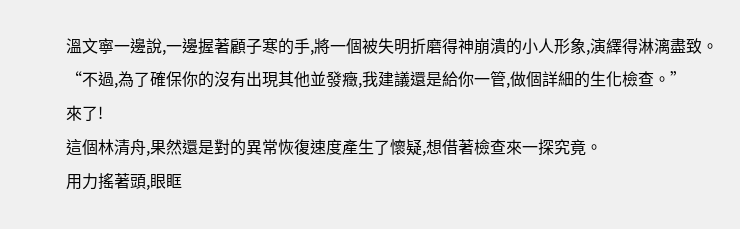溫文寧一邊說,一邊握著顧子寒的手,將一個被失明折磨得神崩潰的小人形象,演繹得淋漓盡致。
“不過,為了確保你的沒有出現其他並發癥,我建議還是給你一管,做個詳細的生化檢查。”
來了!
這個林清舟,果然還是對的異常恢復速度產生了懷疑,想借著檢查來一探究竟。
用力搖著頭,眼眶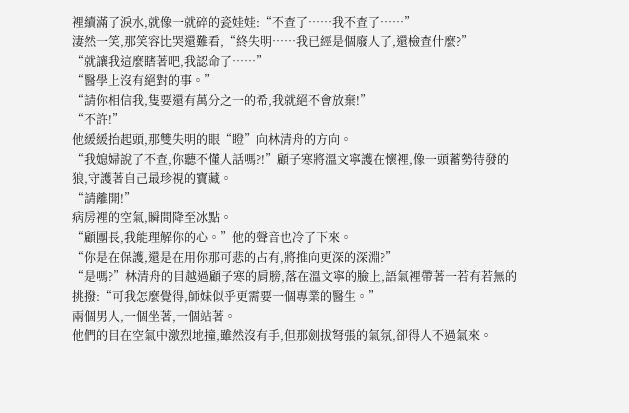裡續滿了淚水,就像一就碎的瓷娃娃:“不查了……我不查了……”
淒然一笑,那笑容比哭還難看,“終失明……我已經是個廢人了,還檢查什麼?”
“就讓我這麼瞎著吧,我認命了……”
“醫學上沒有絕對的事。”
“請你相信我,隻要還有萬分之一的希,我就絕不會放棄!”
“不許!”
他緩緩抬起頭,那雙失明的眼“瞪”向林清舟的方向。
“我媳婦說了不查,你聽不懂人話嗎?!”顧子寒將溫文寧護在懷裡,像一頭蓄勢待發的狼,守護著自己最珍視的寶藏。
“請離開!”
病房裡的空氣,瞬間降至冰點。
“顧團長,我能理解你的心。”他的聲音也冷了下來。
“你是在保護,還是在用你那可悲的占有,將推向更深的深淵?”
“是嗎?”林清舟的目越過顧子寒的肩膀,落在溫文寧的臉上,語氣裡帶著一若有若無的挑撥:“可我怎麼覺得,師妹似乎更需要一個專業的醫生。”
兩個男人,一個坐著,一個站著。
他們的目在空氣中激烈地撞,雖然沒有手,但那劍拔弩張的氣氛,卻得人不過氣來。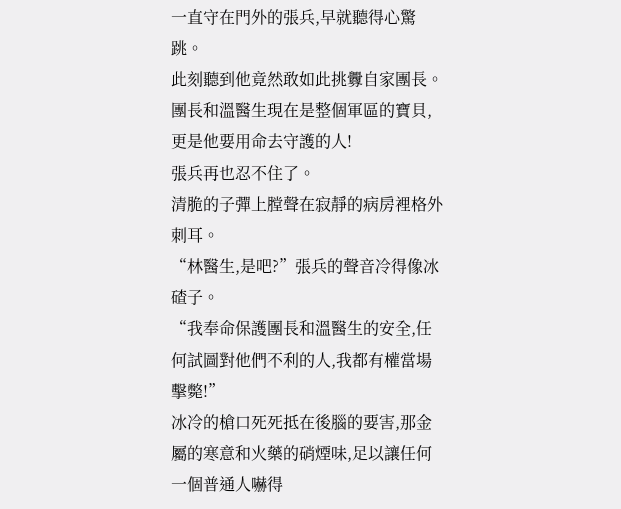一直守在門外的張兵,早就聽得心驚跳。
此刻聽到他竟然敢如此挑釁自家團長。
團長和溫醫生現在是整個軍區的寶貝,更是他要用命去守護的人!
張兵再也忍不住了。
清脆的子彈上膛聲在寂靜的病房裡格外刺耳。
“林醫生,是吧?”張兵的聲音冷得像冰碴子。
“我奉命保護團長和溫醫生的安全,任何試圖對他們不利的人,我都有權當場擊斃!”
冰冷的槍口死死抵在後腦的要害,那金屬的寒意和火藥的硝煙味,足以讓任何一個普通人嚇得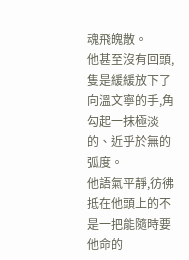魂飛魄散。
他甚至沒有回頭,隻是緩緩放下了向溫文寧的手,角勾起一抹極淡的、近乎於無的弧度。
他語氣平靜,彷彿抵在他頭上的不是一把能隨時要他命的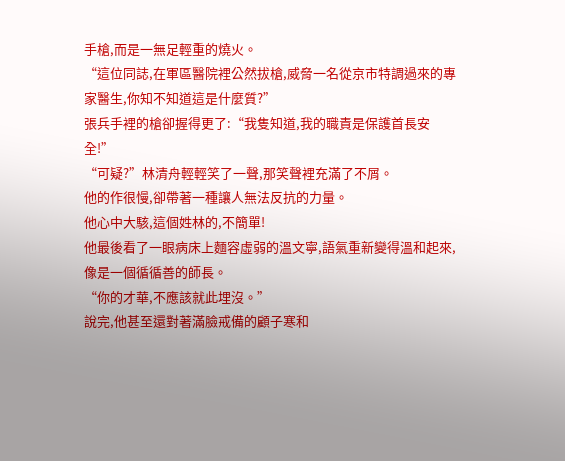手槍,而是一無足輕重的燒火。
“這位同誌,在軍區醫院裡公然拔槍,威脅一名從京市特調過來的專家醫生,你知不知道這是什麼質?”
張兵手裡的槍卻握得更了:“我隻知道,我的職責是保護首長安全!”
“可疑?”林清舟輕輕笑了一聲,那笑聲裡充滿了不屑。
他的作很慢,卻帶著一種讓人無法反抗的力量。
他心中大駭,這個姓林的,不簡單!
他最後看了一眼病床上麵容虛弱的溫文寧,語氣重新變得溫和起來,像是一個循循善的師長。
“你的才華,不應該就此埋沒。”
說完,他甚至還對著滿臉戒備的顧子寒和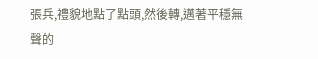張兵,禮貌地點了點頭,然後轉,邁著平穩無聲的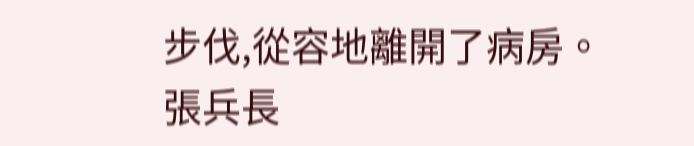步伐,從容地離開了病房。
張兵長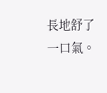長地舒了一口氣。